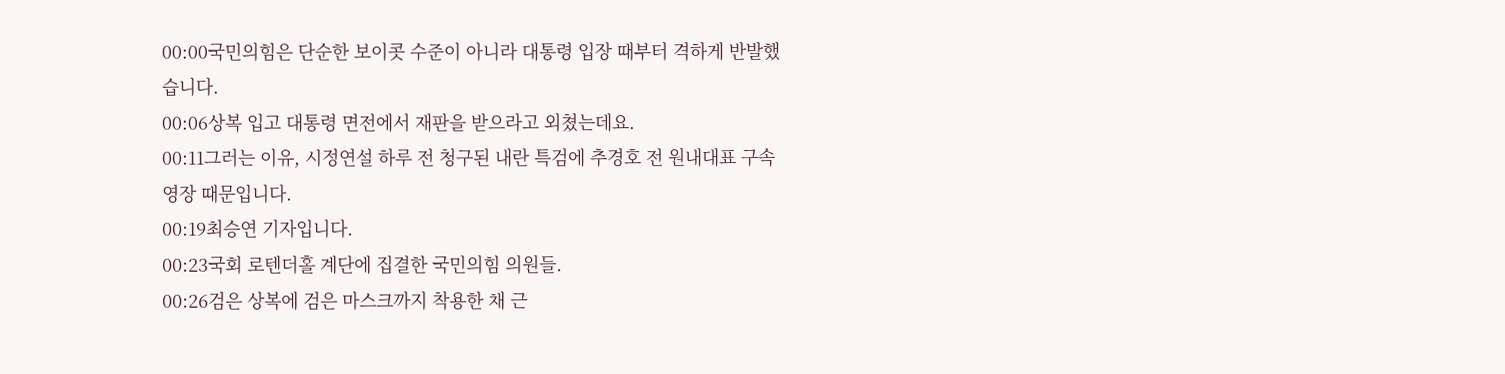00:00국민의힘은 단순한 보이콧 수준이 아니라 대통령 입장 때부터 격하게 반발했습니다.
00:06상복 입고 대통령 면전에서 재판을 받으라고 외쳤는데요.
00:11그러는 이유, 시정연설 하루 전 청구된 내란 특검에 추경호 전 원내대표 구속영장 때문입니다.
00:19최승연 기자입니다.
00:23국회 로텐더홀 계단에 집결한 국민의힘 의원들.
00:26검은 상복에 검은 마스크까지 착용한 채 근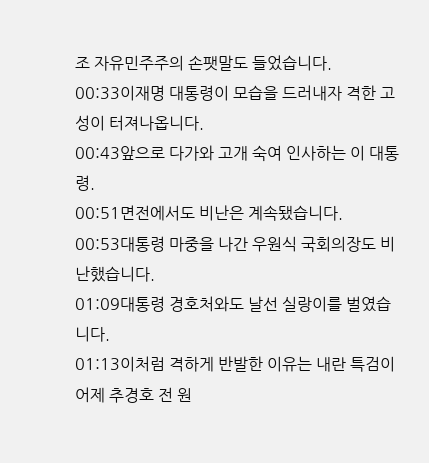조 자유민주주의 손팻말도 들었습니다.
00:33이재명 대통령이 모습을 드러내자 격한 고성이 터져나옵니다.
00:43앞으로 다가와 고개 숙여 인사하는 이 대통령.
00:51면전에서도 비난은 계속됐습니다.
00:53대통령 마중을 나간 우원식 국회의장도 비난했습니다.
01:09대통령 경호처와도 날선 실랑이를 벌였습니다.
01:13이처럼 격하게 반발한 이유는 내란 특검이 어제 추경호 전 원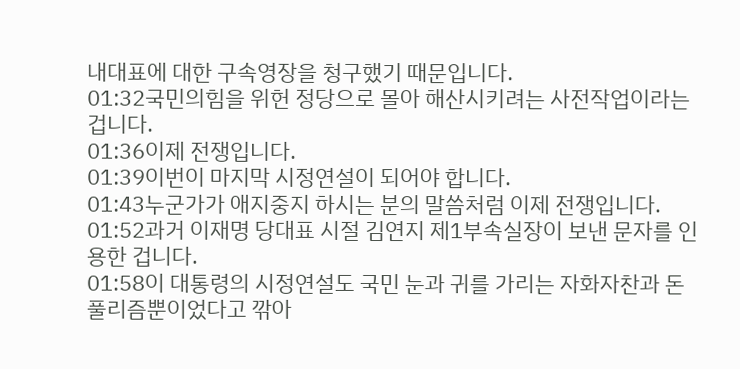내대표에 대한 구속영장을 청구했기 때문입니다.
01:32국민의힘을 위헌 정당으로 몰아 해산시키려는 사전작업이라는 겁니다.
01:36이제 전쟁입니다.
01:39이번이 마지막 시정연설이 되어야 합니다.
01:43누군가가 애지중지 하시는 분의 말씀처럼 이제 전쟁입니다.
01:52과거 이재명 당대표 시절 김연지 제1부속실장이 보낸 문자를 인용한 겁니다.
01:58이 대통령의 시정연설도 국민 눈과 귀를 가리는 자화자찬과 돈풀리즘뿐이었다고 깎아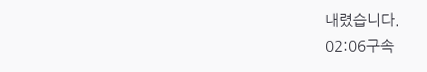내렸습니다.
02:06구속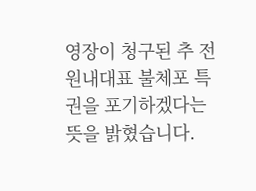영장이 청구된 추 전 원내대표 불체포 특권을 포기하겠다는 뜻을 밝혔습니다.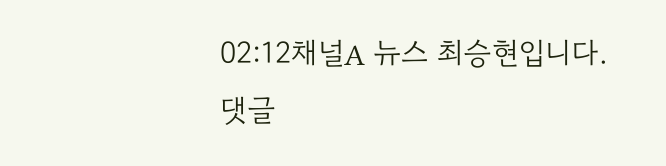02:12채널A 뉴스 최승현입니다.
댓글